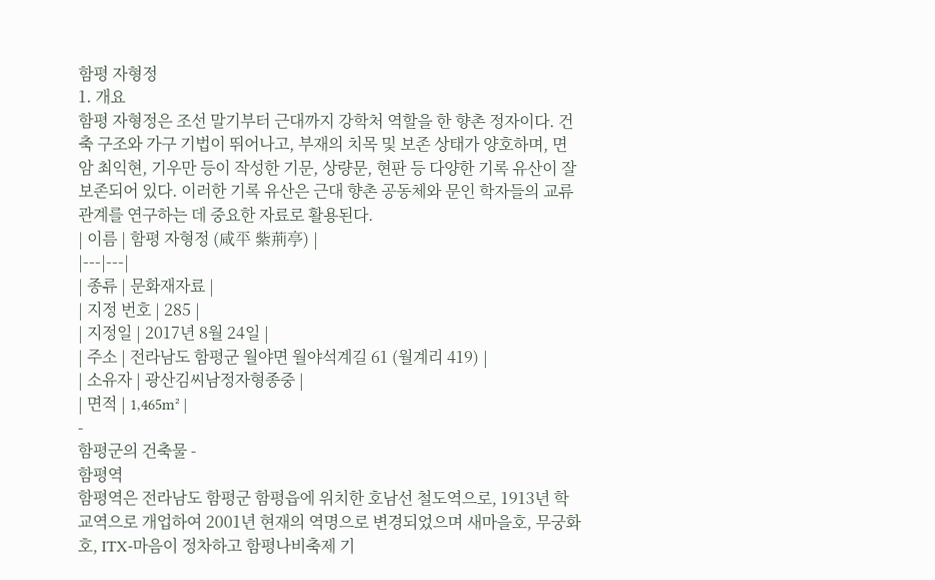함평 자형정
1. 개요
함평 자형정은 조선 말기부터 근대까지 강학처 역할을 한 향촌 정자이다. 건축 구조와 가구 기법이 뛰어나고, 부재의 치목 및 보존 상태가 양호하며, 면암 최익현, 기우만 등이 작성한 기문, 상량문, 현판 등 다양한 기록 유산이 잘 보존되어 있다. 이러한 기록 유산은 근대 향촌 공동체와 문인 학자들의 교류 관계를 연구하는 데 중요한 자료로 활용된다.
| 이름 | 함평 자형정 (咸平 紫荊亭) |
|---|---|
| 종류 | 문화재자료 |
| 지정 번호 | 285 |
| 지정일 | 2017년 8월 24일 |
| 주소 | 전라남도 함평군 월야면 월야석계길 61 (월계리 419) |
| 소유자 | 광산김씨남정자형종중 |
| 면적 | 1,465m² |
-
함평군의 건축물 -
함평역
함평역은 전라남도 함평군 함평읍에 위치한 호남선 철도역으로, 1913년 학교역으로 개업하여 2001년 현재의 역명으로 변경되었으며 새마을호, 무궁화호, ITX-마음이 정차하고 함평나비축제 기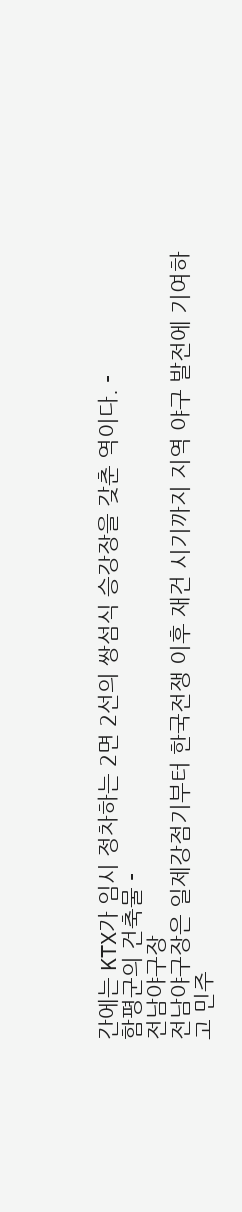간에는 KTX가 임시 정차하는 2면 2선의 쌍섬식 승강장을 갖춘 역이다. -
함평군의 건축물 -
전남야구장
전남야구장은 일제강점기부터 한국전쟁 이후 재건 시기까지 지역 야구 발전에 기여하고 민주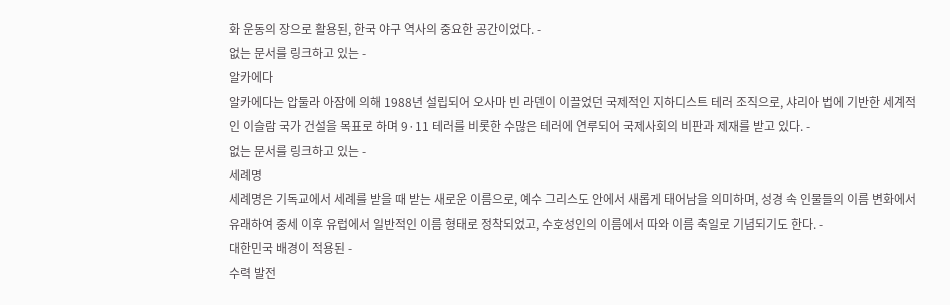화 운동의 장으로 활용된, 한국 야구 역사의 중요한 공간이었다. -
없는 문서를 링크하고 있는 -
알카에다
알카에다는 압둘라 아잠에 의해 1988년 설립되어 오사마 빈 라덴이 이끌었던 국제적인 지하디스트 테러 조직으로, 샤리아 법에 기반한 세계적인 이슬람 국가 건설을 목표로 하며 9·11 테러를 비롯한 수많은 테러에 연루되어 국제사회의 비판과 제재를 받고 있다. -
없는 문서를 링크하고 있는 -
세례명
세례명은 기독교에서 세례를 받을 때 받는 새로운 이름으로, 예수 그리스도 안에서 새롭게 태어남을 의미하며, 성경 속 인물들의 이름 변화에서 유래하여 중세 이후 유럽에서 일반적인 이름 형태로 정착되었고, 수호성인의 이름에서 따와 이름 축일로 기념되기도 한다. -
대한민국 배경이 적용된 -
수력 발전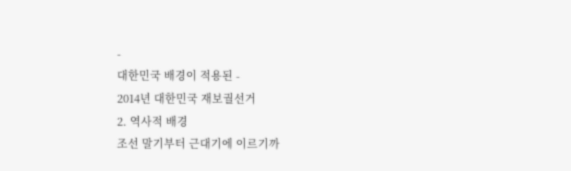-
대한민국 배경이 적용된 -
2014년 대한민국 재보궐선거
2. 역사적 배경
조선 말기부터 근대기에 이르기까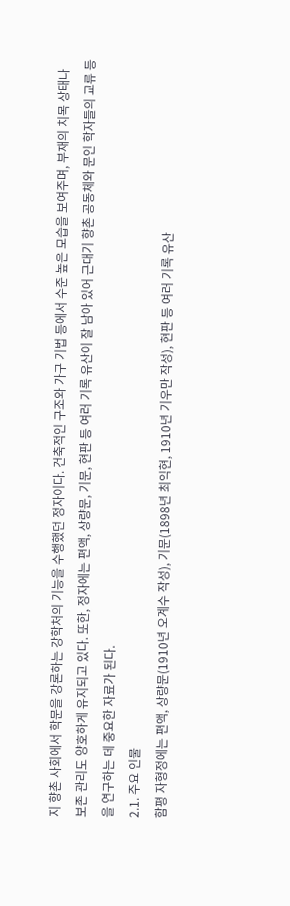지 향촌 사회에서 학문을 강론하는 강학처의 기능을 수행했던 정자이다. 건축적인 구조와 가구 기법 등에서 수준 높은 모습을 보여주며, 부재의 치목 상태나 보존 관리도 양호하게 유지되고 있다. 또한, 정자에는 편액, 상량문, 기문, 현판 등 여러 기록 유산이 잘 남아 있어 근대기 향촌 공동체와 문인 학자들의 교류 등을 연구하는 데 중요한 자료가 된다.
2.1. 주요 인물
함평 자형정에는 편액, 상량문(1910년 오계수 작성), 기문(1898년 최익현, 1910년 기우만 작성), 현판 등 여러 기록 유산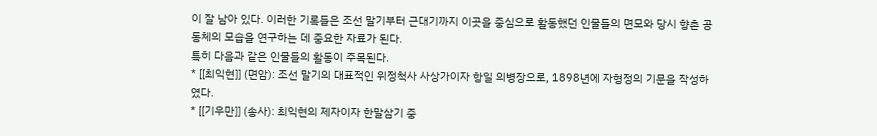이 잘 남아 있다. 이러한 기록들은 조선 말기부터 근대기까지 이곳을 중심으로 활동했던 인물들의 면모와 당시 향촌 공동체의 모습을 연구하는 데 중요한 자료가 된다.
특히 다음과 같은 인물들의 활동이 주목된다.
* [[최익현]] (면암): 조선 말기의 대표적인 위정척사 사상가이자 항일 의병장으로, 1898년에 자형정의 기문을 작성하였다.
* [[기우만]] (송사): 최익현의 제자이자 한말삼기 중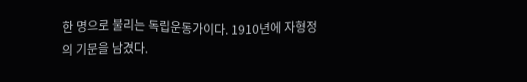한 명으로 불리는 독립운동가이다. 1910년에 자형정의 기문을 남겼다.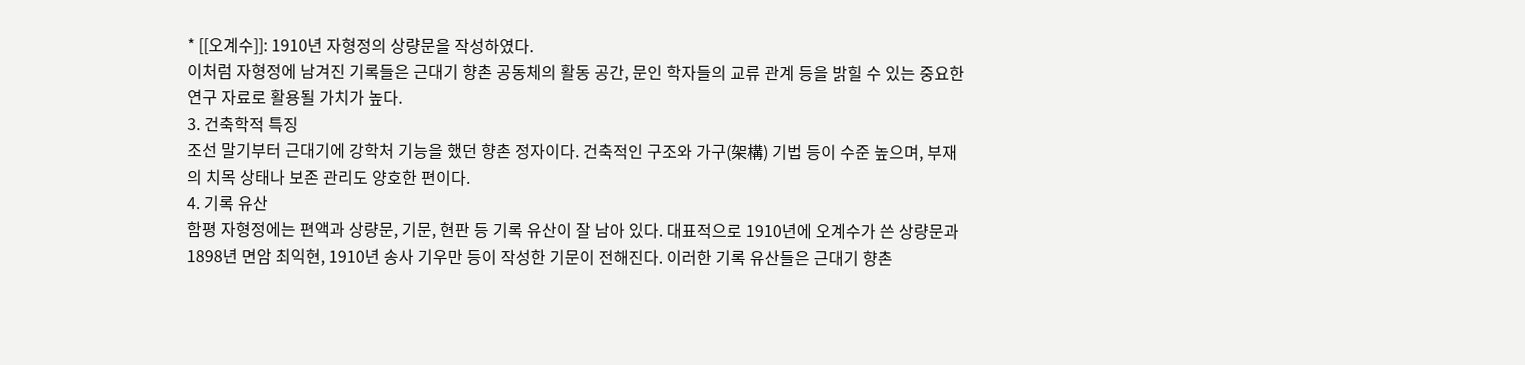* [[오계수]]: 1910년 자형정의 상량문을 작성하였다.
이처럼 자형정에 남겨진 기록들은 근대기 향촌 공동체의 활동 공간, 문인 학자들의 교류 관계 등을 밝힐 수 있는 중요한 연구 자료로 활용될 가치가 높다.
3. 건축학적 특징
조선 말기부터 근대기에 강학처 기능을 했던 향촌 정자이다. 건축적인 구조와 가구(架構) 기법 등이 수준 높으며, 부재의 치목 상태나 보존 관리도 양호한 편이다.
4. 기록 유산
함평 자형정에는 편액과 상량문, 기문, 현판 등 기록 유산이 잘 남아 있다. 대표적으로 1910년에 오계수가 쓴 상량문과 1898년 면암 최익현, 1910년 송사 기우만 등이 작성한 기문이 전해진다. 이러한 기록 유산들은 근대기 향촌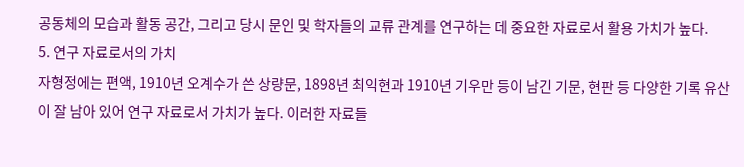공동체의 모습과 활동 공간, 그리고 당시 문인 및 학자들의 교류 관계를 연구하는 데 중요한 자료로서 활용 가치가 높다.
5. 연구 자료로서의 가치
자형정에는 편액, 1910년 오계수가 쓴 상량문, 1898년 최익현과 1910년 기우만 등이 남긴 기문, 현판 등 다양한 기록 유산이 잘 남아 있어 연구 자료로서 가치가 높다. 이러한 자료들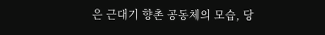은 근대기 향촌 공동체의 모습, 당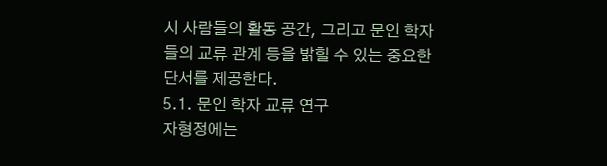시 사람들의 활동 공간, 그리고 문인 학자들의 교류 관계 등을 밝힐 수 있는 중요한 단서를 제공한다.
5.1. 문인 학자 교류 연구
자형정에는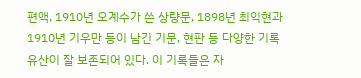편액, 1910년 오계수가 쓴 상량문, 1898년 최익현과 1910년 기우만 등이 남긴 기문, 현판 등 다양한 기록 유산이 잘 보존되어 있다. 이 기록들은 자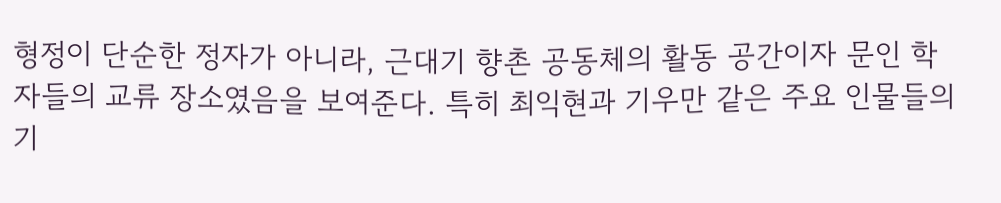형정이 단순한 정자가 아니라, 근대기 향촌 공동체의 활동 공간이자 문인 학자들의 교류 장소였음을 보여준다. 특히 최익현과 기우만 같은 주요 인물들의 기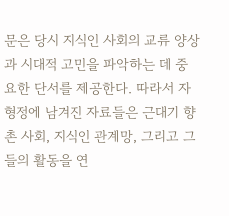문은 당시 지식인 사회의 교류 양상과 시대적 고민을 파악하는 데 중요한 단서를 제공한다. 따라서 자형정에 남겨진 자료들은 근대기 향촌 사회, 지식인 관계망, 그리고 그들의 활동을 연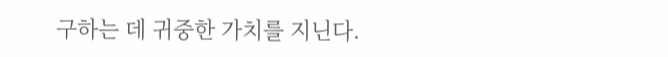구하는 데 귀중한 가치를 지닌다.